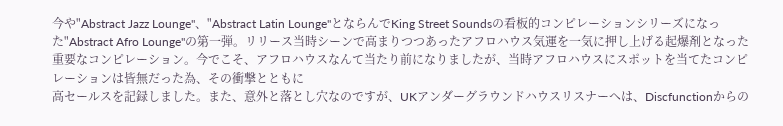今や"Abstract Jazz Lounge"、"Abstract Latin Lounge"とならんでKing Street Soundsの看板的コンピレーションシリーズになった"Abstract Afro Lounge"の第一弾。リリース当時シーンで高まりつつあったアフロハウス気運を一気に押し上げる起爆剤となった重要なコンピレーション。今でこそ、アフロハウスなんて当たり前になりましたが、当時アフロハウスにスポットを当てたコンピレーションは皆無だった為、その衝撃とともに
高セールスを記録しました。また、意外と落とし穴なのですが、UKアンダーグラウンドハウスリスナーへは、Discfunctionからの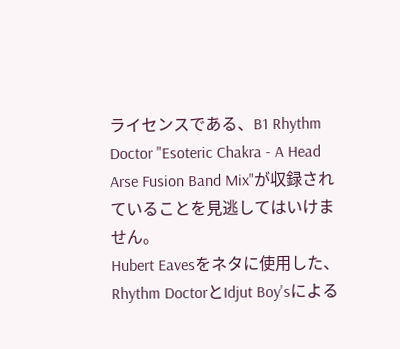ライセンスである、B1 Rhythm Doctor "Esoteric Chakra - A Head Arse Fusion Band Mix"が収録されていることを見逃してはいけません。
Hubert Eavesをネタに使用した、Rhythm DoctorとIdjut Boy'sによる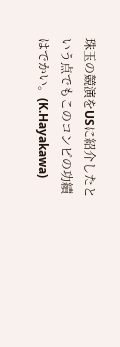珠玉の競演をUSに紹介したという点でもこのコンピの功績はでかい。(K.Hayakawa)